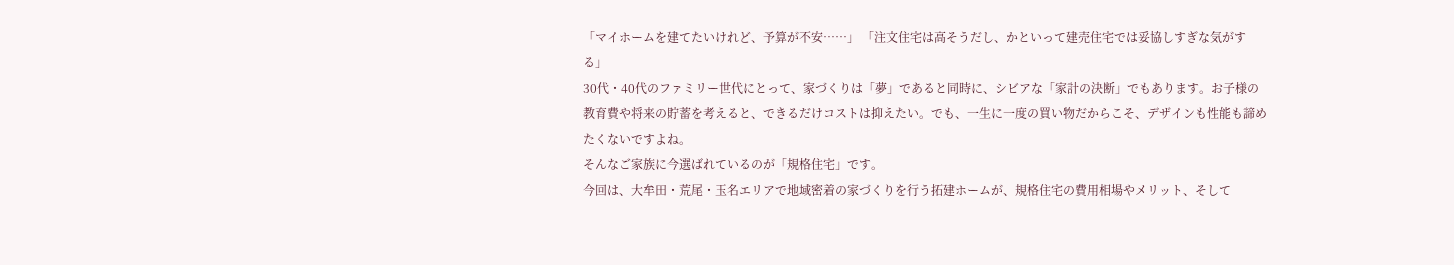「マイホームを建てたいけれど、予算が不安……」 「注文住宅は高そうだし、かといって建売住宅では妥協しすぎな気がする」
30代・40代のファミリー世代にとって、家づくりは「夢」であると同時に、シビアな「家計の決断」でもあります。お子様の教育費や将来の貯蓄を考えると、できるだけコストは抑えたい。でも、一生に一度の買い物だからこそ、デザインも性能も諦めたくないですよね。
そんなご家族に今選ばれているのが「規格住宅」です。
今回は、大牟田・荒尾・玉名エリアで地域密着の家づくりを行う拓建ホームが、規格住宅の費用相場やメリット、そして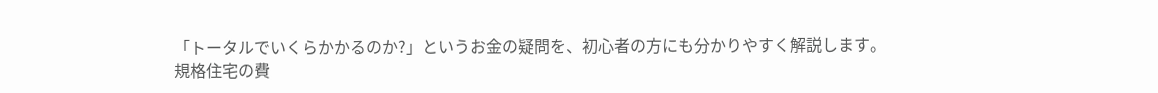「トータルでいくらかかるのか?」というお金の疑問を、初心者の方にも分かりやすく解説します。
規格住宅の費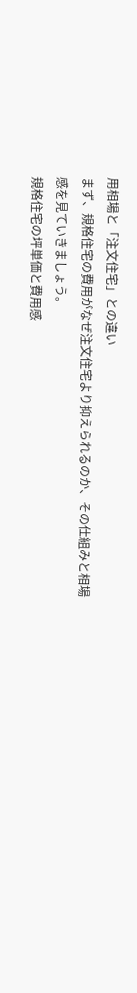用相場と「注文住宅」との違い
まず、規格住宅の費用がなぜ注文住宅より抑えられるのか、その仕組みと相場感を見ていきましょう。
規格住宅の坪単価と費用感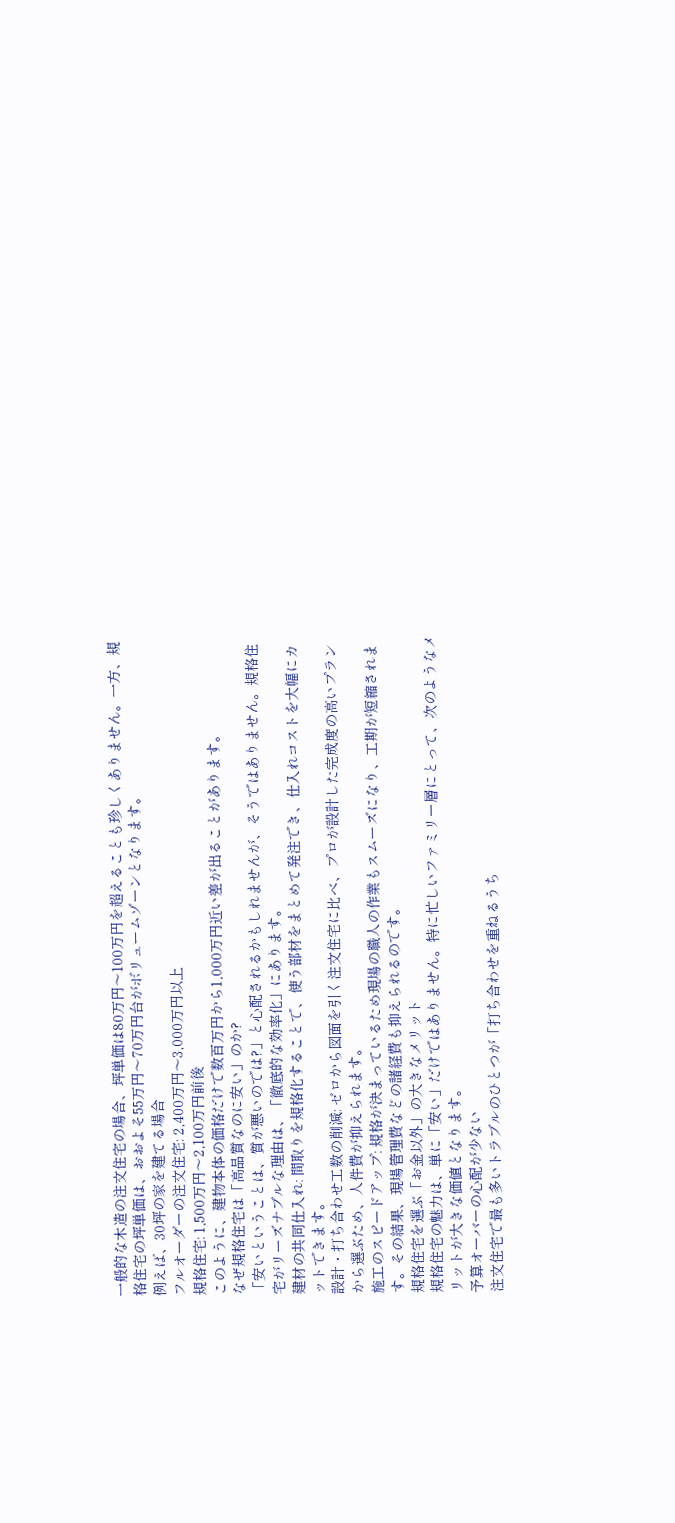一般的な木造の注文住宅の場合、坪単価は80万円〜100万円を超えることも珍しくありません。一方、規格住宅の坪単価は、おおよそ55万円〜70万円台がボリュームゾーンとなります。
例えば、30坪の家を建てる場合
フルオーダーの注文住宅: 2,400万円〜3,000万円以上
規格住宅: 1,500万円〜2,100万円前後
このように、建物本体の価格だけで数百万円から1,000万円近い差が出ることがあります。
なぜ規格住宅は「高品質なのに安い」のか?
「安いということは、質が悪いのでは?」と心配されるかもしれませんが、そうではありません。規格住宅がリーズナブルな理由は、「徹底的な効率化」にあります。
建材の共同仕入れ: 間取りを規格化することで、使う部材をまとめて発注でき、仕入れコストを大幅にカットできます。
設計・打ち合わせ工数の削減: ゼロから図面を引く注文住宅に比べ、プロが設計した完成度の高いプランから選ぶため、人件費が抑えられます。
施工のスピードアップ: 規格が決まっているため現場の職人の作業もスムーズになり、工期が短縮されます。その結果、現場管理費などの諸経費も抑えられるのです。
規格住宅を選ぶ「お金以外」の大きなメリット
規格住宅の魅力は、単に「安い」だけではありません。特に忙しいファミリー層にとって、次のようなメリットが大きな価値となります。
予算オーバーの心配が少ない
注文住宅で最も多いトラブルのひとつが「打ち合わせを重ねるうち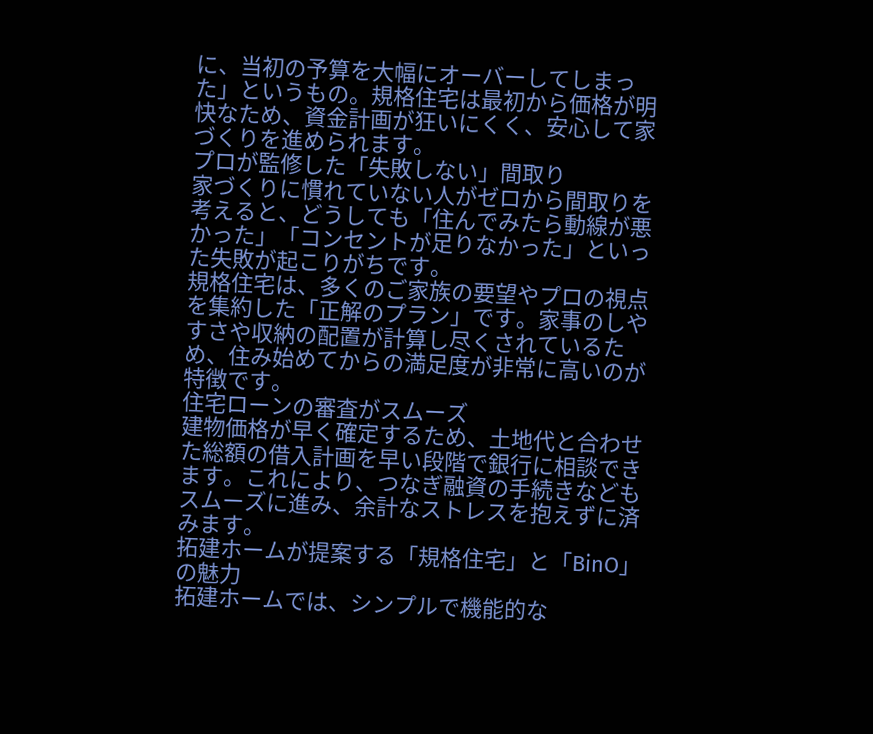に、当初の予算を大幅にオーバーしてしまった」というもの。規格住宅は最初から価格が明快なため、資金計画が狂いにくく、安心して家づくりを進められます。
プロが監修した「失敗しない」間取り
家づくりに慣れていない人がゼロから間取りを考えると、どうしても「住んでみたら動線が悪かった」「コンセントが足りなかった」といった失敗が起こりがちです。
規格住宅は、多くのご家族の要望やプロの視点を集約した「正解のプラン」です。家事のしやすさや収納の配置が計算し尽くされているため、住み始めてからの満足度が非常に高いのが特徴です。
住宅ローンの審査がスムーズ
建物価格が早く確定するため、土地代と合わせた総額の借入計画を早い段階で銀行に相談できます。これにより、つなぎ融資の手続きなどもスムーズに進み、余計なストレスを抱えずに済みます。
拓建ホームが提案する「規格住宅」と「BinO」の魅力
拓建ホームでは、シンプルで機能的な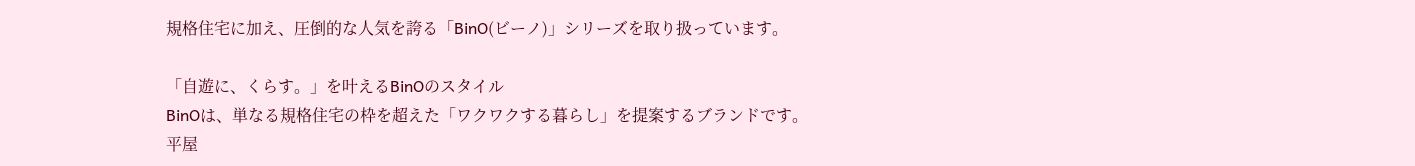規格住宅に加え、圧倒的な人気を誇る「BinO(ビーノ)」シリーズを取り扱っています。

「自遊に、くらす。」を叶えるBinOのスタイル
BinOは、単なる規格住宅の枠を超えた「ワクワクする暮らし」を提案するブランドです。
平屋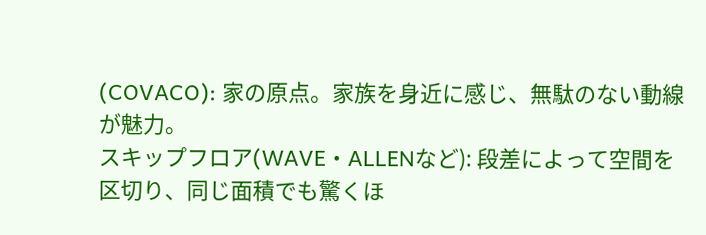(COVACO): 家の原点。家族を身近に感じ、無駄のない動線が魅力。
スキップフロア(WAVE・ALLENなど): 段差によって空間を区切り、同じ面積でも驚くほ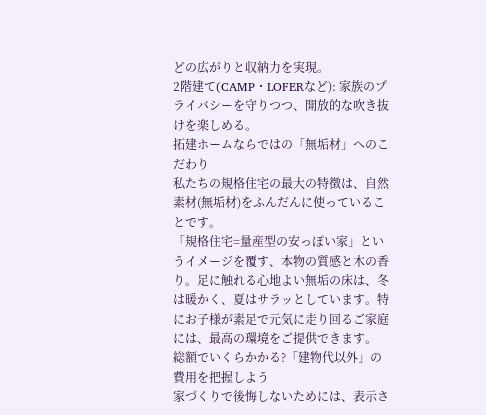どの広がりと収納力を実現。
2階建て(CAMP・LOFERなど): 家族のプライバシーを守りつつ、開放的な吹き抜けを楽しめる。
拓建ホームならではの「無垢材」へのこだわり
私たちの規格住宅の最大の特徴は、自然素材(無垢材)をふんだんに使っていることです。
「規格住宅=量産型の安っぽい家」というイメージを覆す、本物の質感と木の香り。足に触れる心地よい無垢の床は、冬は暖かく、夏はサラッとしています。特にお子様が素足で元気に走り回るご家庭には、最高の環境をご提供できます。
総額でいくらかかる?「建物代以外」の費用を把握しよう
家づくりで後悔しないためには、表示さ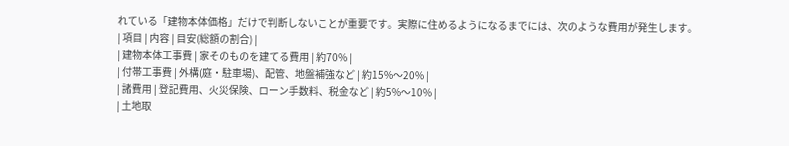れている「建物本体価格」だけで判断しないことが重要です。実際に住めるようになるまでには、次のような費用が発生します。
| 項目 | 内容 | 目安(総額の割合) |
| 建物本体工事費 | 家そのものを建てる費用 | 約70% |
| 付帯工事費 | 外構(庭・駐車場)、配管、地盤補強など | 約15%〜20% |
| 諸費用 | 登記費用、火災保険、ローン手数料、税金など | 約5%〜10% |
| 土地取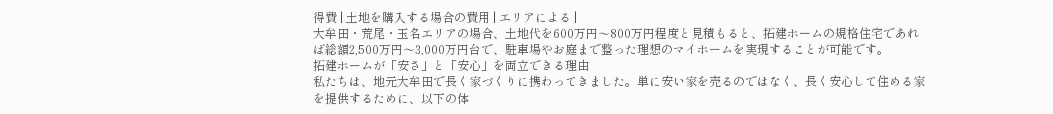得費 | 土地を購入する場合の費用 | エリアによる |
大牟田・荒尾・玉名エリアの場合、土地代を600万円〜800万円程度と見積もると、拓建ホームの規格住宅であれば総額2,500万円〜3,000万円台で、駐車場やお庭まで整った理想のマイホームを実現することが可能です。
拓建ホームが「安さ」と「安心」を両立できる理由
私たちは、地元大牟田で長く家づくりに携わってきました。単に安い家を売るのではなく、長く安心して住める家を提供するために、以下の体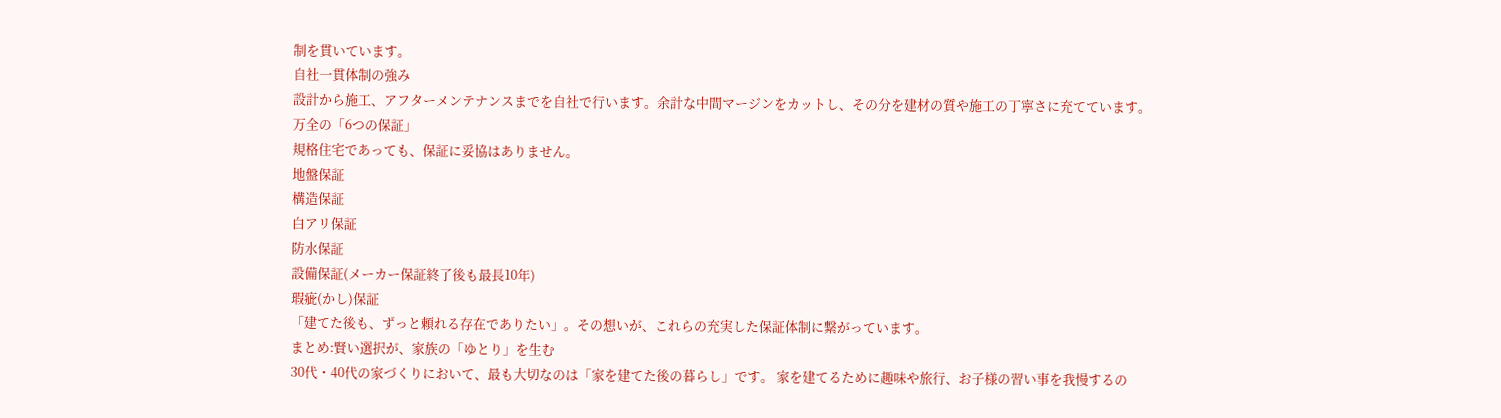制を貫いています。
自社一貫体制の強み
設計から施工、アフターメンテナンスまでを自社で行います。余計な中間マージンをカットし、その分を建材の質や施工の丁寧さに充てています。
万全の「6つの保証」
規格住宅であっても、保証に妥協はありません。
地盤保証
構造保証
白アリ保証
防水保証
設備保証(メーカー保証終了後も最長10年)
瑕疵(かし)保証
「建てた後も、ずっと頼れる存在でありたい」。その想いが、これらの充実した保証体制に繋がっています。
まとめ:賢い選択が、家族の「ゆとり」を生む
30代・40代の家づくりにおいて、最も大切なのは「家を建てた後の暮らし」です。 家を建てるために趣味や旅行、お子様の習い事を我慢するの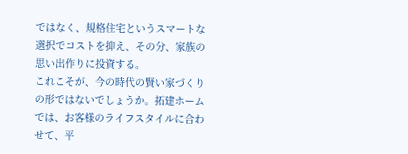ではなく、規格住宅というスマートな選択でコストを抑え、その分、家族の思い出作りに投資する。
これこそが、今の時代の賢い家づくりの形ではないでしょうか。拓建ホームでは、お客様のライフスタイルに合わせて、平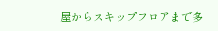屋からスキップフロアまで多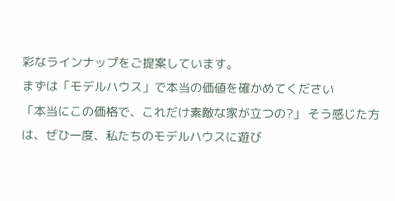彩なラインナップをご提案しています。
まずは「モデルハウス」で本当の価値を確かめてください
「本当にこの価格で、これだけ素敵な家が立つの?」 そう感じた方は、ぜひ一度、私たちのモデルハウスに遊び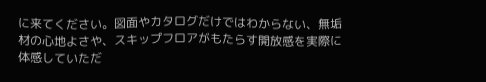に来てください。図面やカタログだけではわからない、無垢材の心地よさや、スキップフロアがもたらす開放感を実際に体感していただ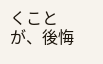くことが、後悔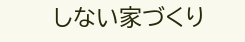しない家づくり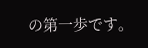の第一歩です。